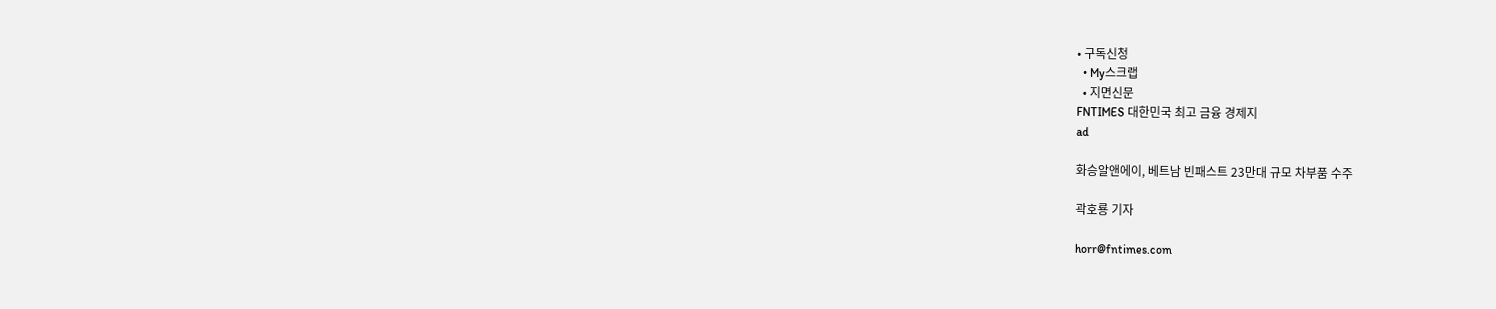• 구독신청
  • My스크랩
  • 지면신문
FNTIMES 대한민국 최고 금융 경제지
ad

화승알앤에이, 베트남 빈패스트 23만대 규모 차부품 수주

곽호룡 기자

horr@fntimes.com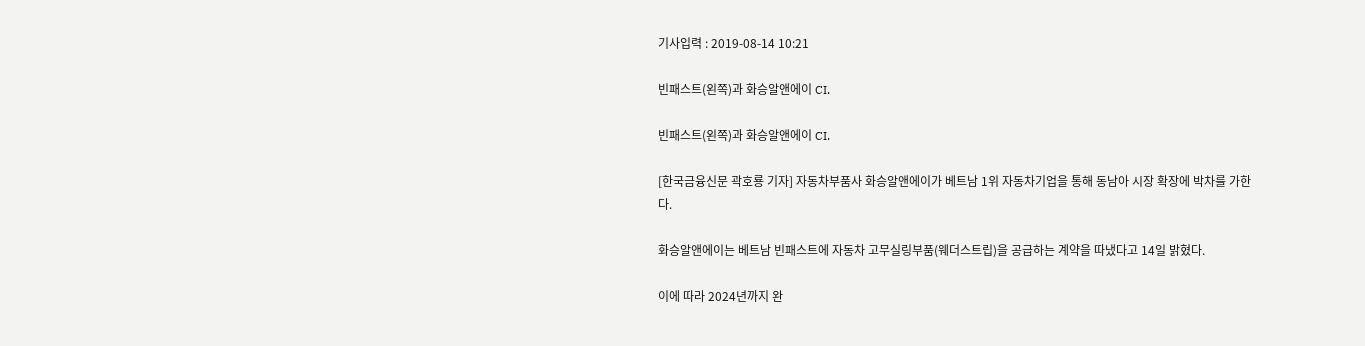기사입력 : 2019-08-14 10:21

빈패스트(왼쪽)과 화승알앤에이 CI.

빈패스트(왼쪽)과 화승알앤에이 CI.

[한국금융신문 곽호룡 기자] 자동차부품사 화승알앤에이가 베트남 1위 자동차기업을 통해 동남아 시장 확장에 박차를 가한다.

화승알앤에이는 베트남 빈패스트에 자동차 고무실링부품(웨더스트립)을 공급하는 계약을 따냈다고 14일 밝혔다.

이에 따라 2024년까지 완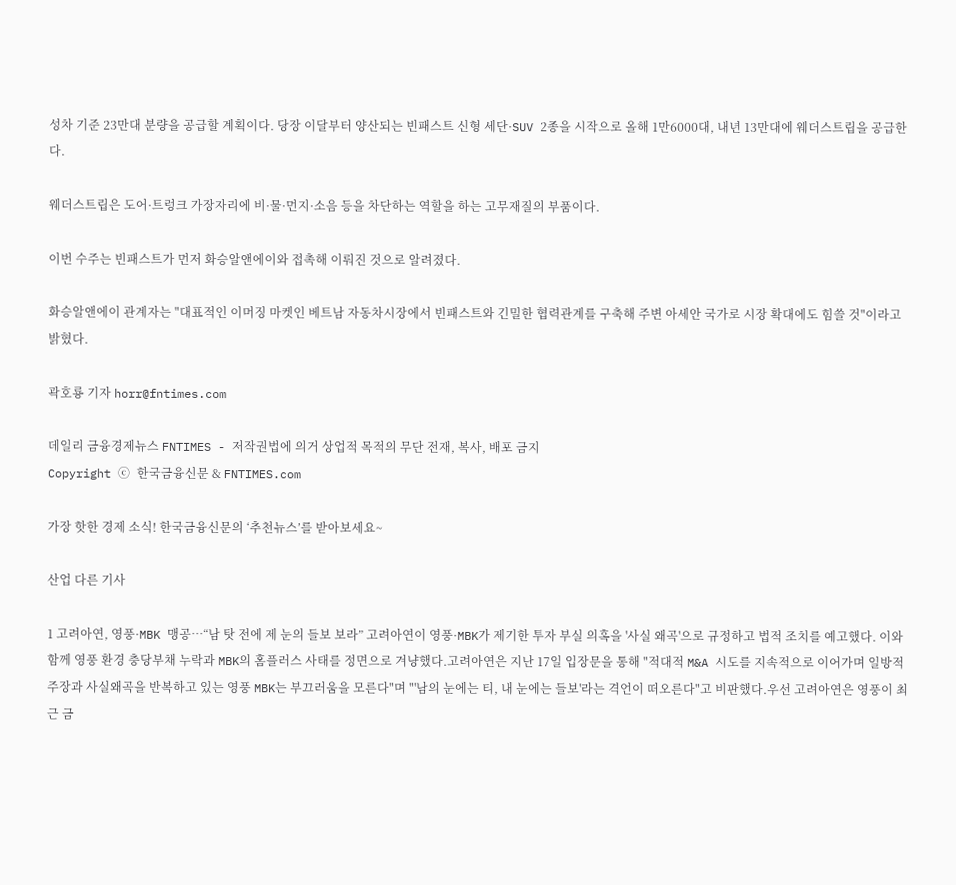성차 기준 23만대 분량을 공급할 계획이다. 당장 이달부터 양산되는 빈패스트 신형 세단·SUV 2종을 시작으로 올해 1만6000대, 내년 13만대에 웨더스트립을 공급한다.

웨더스트립은 도어·트렁크 가장자리에 비·물·먼지·소음 등을 차단하는 역할을 하는 고무재질의 부품이다.

이번 수주는 빈패스트가 먼저 화승알앤에이와 접촉해 이뤄진 것으로 알려졌다.

화승알앤에이 관계자는 "대표적인 이머징 마켓인 베트남 자동차시장에서 빈패스트와 긴밀한 협력관계를 구축해 주변 아세안 국가로 시장 확대에도 힘쓸 것"이라고 밝혔다.

곽호룡 기자 horr@fntimes.com

데일리 금융경제뉴스 FNTIMES - 저작권법에 의거 상업적 목적의 무단 전재, 복사, 배포 금지
Copyright ⓒ 한국금융신문 & FNTIMES.com

가장 핫한 경제 소식! 한국금융신문의 ‘추천뉴스’를 받아보세요~

산업 다른 기사

1 고려아연, 영풍·MBK 맹공…“남 탓 전에 제 눈의 들보 보라” 고려아연이 영풍·MBK가 제기한 투자 부실 의혹을 '사실 왜곡'으로 규정하고 법적 조치를 예고했다. 이와 함께 영풍 환경 충당부채 누락과 MBK의 홈플러스 사태를 정면으로 겨냥했다.고려아연은 지난 17일 입장문을 통해 "적대적 M&A 시도를 지속적으로 이어가며 일방적 주장과 사실왜곡을 반복하고 있는 영풍 MBK는 부끄러움을 모른다"며 "'남의 눈에는 티, 내 눈에는 들보'라는 격언이 떠오른다"고 비판했다.우선 고려아연은 영풍이 최근 금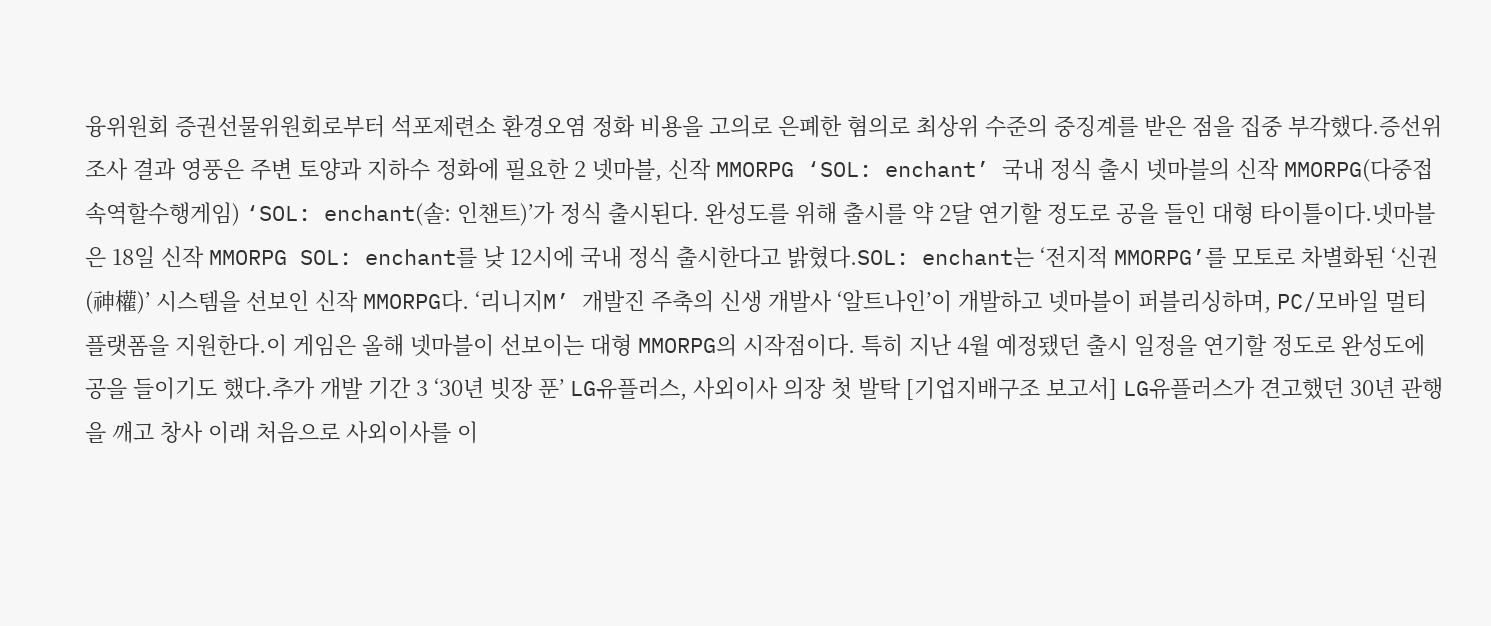융위원회 증권선물위원회로부터 석포제련소 환경오염 정화 비용을 고의로 은폐한 혐의로 최상위 수준의 중징계를 받은 점을 집중 부각했다.증선위 조사 결과 영풍은 주변 토양과 지하수 정화에 필요한 2 넷마블, 신작 MMORPG ‘SOL: enchant’ 국내 정식 출시 넷마블의 신작 MMORPG(다중접속역할수행게임) ‘SOL: enchant(솔: 인챈트)’가 정식 출시된다. 완성도를 위해 출시를 약 2달 연기할 정도로 공을 들인 대형 타이틀이다.넷마블은 18일 신작 MMORPG SOL: enchant를 낮 12시에 국내 정식 출시한다고 밝혔다.SOL: enchant는 ‘전지적 MMORPG’를 모토로 차별화된 ‘신권(神權)’ 시스템을 선보인 신작 MMORPG다. ‘리니지M’ 개발진 주축의 신생 개발사 ‘알트나인’이 개발하고 넷마블이 퍼블리싱하며, PC/모바일 멀티 플랫폼을 지원한다.이 게임은 올해 넷마블이 선보이는 대형 MMORPG의 시작점이다. 특히 지난 4월 예정됐던 출시 일정을 연기할 정도로 완성도에 공을 들이기도 했다.추가 개발 기간 3 ‘30년 빗장 푼’ LG유플러스, 사외이사 의장 첫 발탁 [기업지배구조 보고서] LG유플러스가 견고했던 30년 관행을 깨고 창사 이래 처음으로 사외이사를 이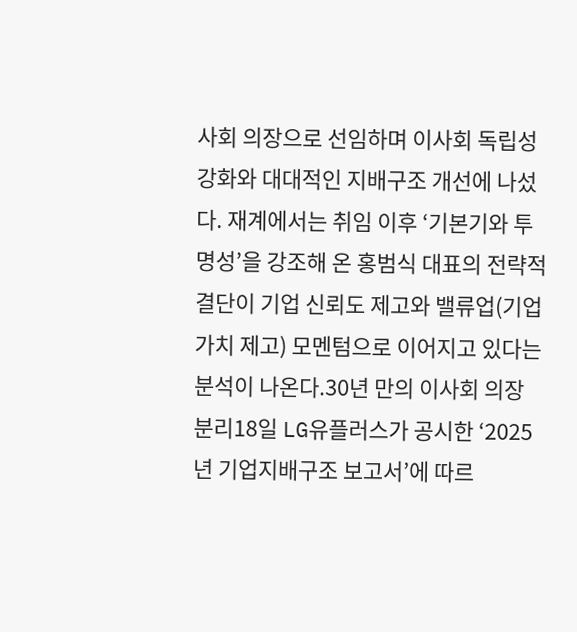사회 의장으로 선임하며 이사회 독립성 강화와 대대적인 지배구조 개선에 나섰다. 재계에서는 취임 이후 ‘기본기와 투명성’을 강조해 온 홍범식 대표의 전략적 결단이 기업 신뢰도 제고와 밸류업(기업가치 제고) 모멘텀으로 이어지고 있다는 분석이 나온다.30년 만의 이사회 의장 분리18일 LG유플러스가 공시한 ‘2025년 기업지배구조 보고서’에 따르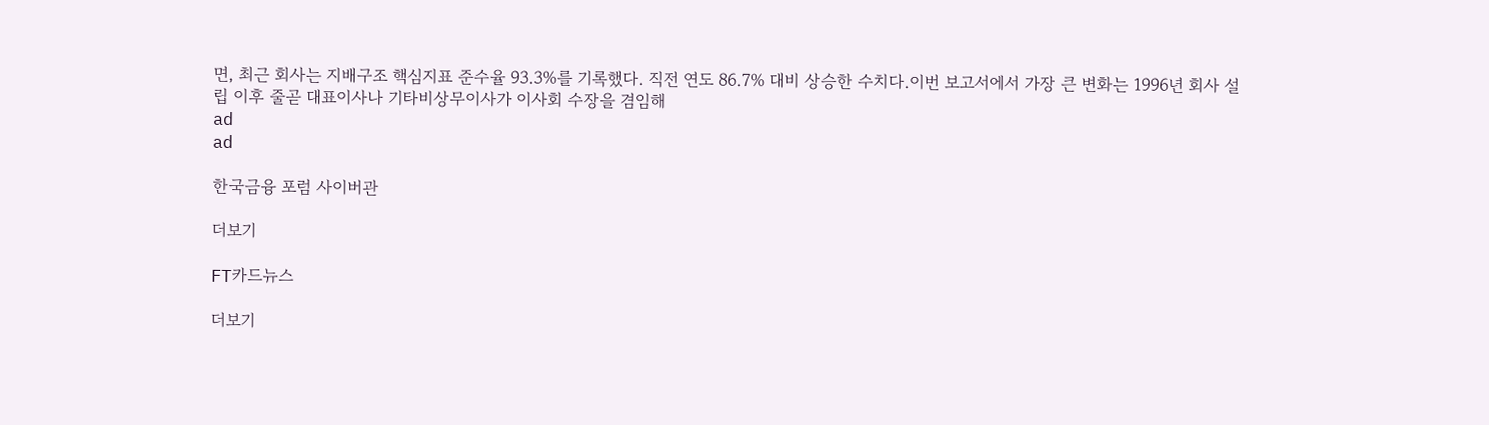면, 최근 회사는 지배구조 핵심지표 준수율 93.3%를 기록했다. 직전 연도 86.7% 대비 상승한 수치다.이번 보고서에서 가장 큰 변화는 1996년 회사 설립 이후 줄곧 대표이사나 기타비상무이사가 이사회 수장을 겸임해
ad
ad

한국금융 포럼 사이버관

더보기

FT카드뉴스

더보기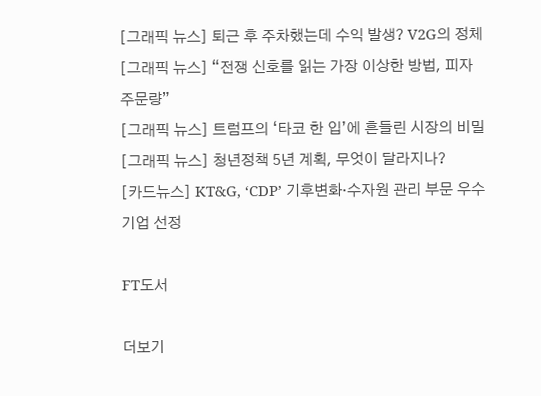[그래픽 뉴스] 퇴근 후 주차했는데 수익 발생? V2G의 정체
[그래픽 뉴스] “전쟁 신호를 읽는 가장 이상한 방법, 피자 주문량”
[그래픽 뉴스] 트럼프의 ‘타코 한 입’에 흔들린 시장의 비밀
[그래픽 뉴스] 청년정책 5년 계획, 무엇이 달라지나?
[카드뉴스] KT&G, ‘CDP’ 기후변화·수자원 관리 부문 우수기업 선정

FT도서

더보기